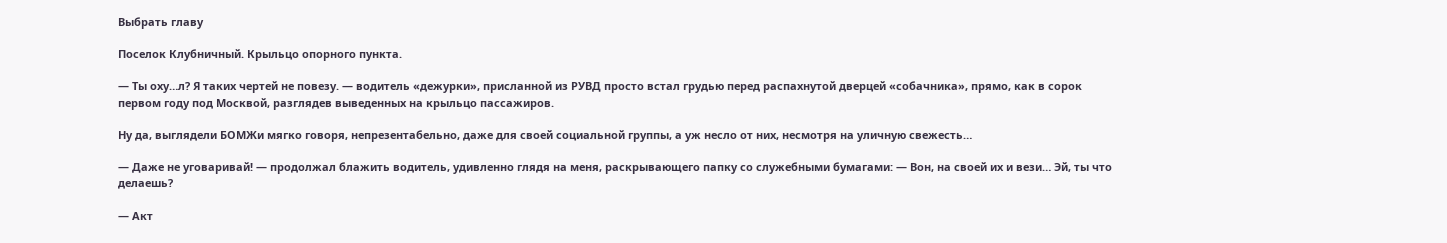Выбрать главу

Поселок Клубничный. Крыльцо опорного пункта.

— Ты оху…л? Я таких чертей не повезу. — водитель «дежурки», присланной из РУВД просто встал грудью перед распахнутой дверцей «собачника», прямо, как в сорок первом году под Москвой, разглядев выведенных на крыльцо пассажиров.

Ну да, выглядели БОМЖи мягко говоря, непрезентабельно, даже для своей социальной группы, а уж несло от них, несмотря на уличную свежесть…

— Даже не уговаривай! — продолжал блажить водитель, удивленно глядя на меня, раскрывающего папку со служебными бумагами: — Вон, на своей их и вези… Эй, ты что делаешь?

— Акт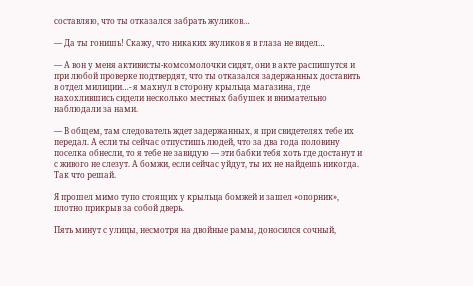составляю, что ты отказался забрать жуликов…

— Да ты гонишь! Скажу, что никаких жуликов я в глаза не видел…

— А вон у меня активисты-комсомолочки сидят, они в акте распишутся и при любой проверке подтвердят, что ты отказался задержанных доставить в отдел милиции…- я махнул в сторону крыльца магазина, где нахохлившись сидели несколько местных бабушек и внимательно наблюдали за нами.

— В общем, там следователь ждет задержанных, я при свидетелях тебе их передал. А если ты сейчас отпустишь людей, что за два года половину поселка обнесли, то я тебе не завидую — эти бабки тебя хоть где достанут и с живого не слезут. А бомжи, если сейчас уйдут, ты их не найдешь никогда. Так что решай.

Я прошел мимо тупо стоящих у крыльца бомжей и зашел «опорник», плотно прикрыв за собой дверь.

Пять минут с улицы, несмотря на двойные рамы, доносился сочный,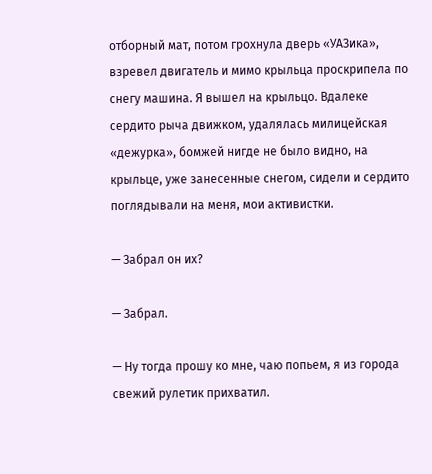отборный мат, потом грохнула дверь «УАЗика», взревел двигатель и мимо крыльца проскрипела по снегу машина. Я вышел на крыльцо. Вдалеке сердито рыча движком, удалялась милицейская «дежурка», бомжей нигде не было видно, на крыльце, уже занесенные снегом, сидели и сердито поглядывали на меня, мои активистки.

— Забрал он их?

— Забрал.

— Ну тогда прошу ко мне, чаю попьем, я из города свежий рулетик прихватил.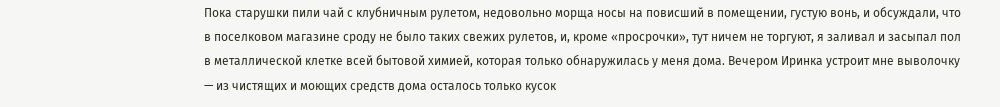Пока старушки пили чай с клубничным рулетом, недовольно морща носы на повисший в помещении, густую вонь, и обсуждали, что в поселковом магазине сроду не было таких свежих рулетов, и, кроме «просрочки», тут ничем не торгуют, я заливал и засыпал пол в металлической клетке всей бытовой химией, которая только обнаружилась у меня дома. Вечером Иринка устроит мне выволочку — из чистящих и моющих средств дома осталось только кусок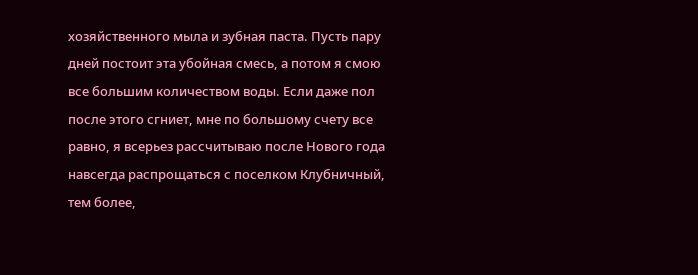хозяйственного мыла и зубная паста. Пусть пару дней постоит эта убойная смесь, а потом я смою все большим количеством воды. Если даже пол после этого сгниет, мне по большому счету все равно, я всерьез рассчитываю после Нового года навсегда распрощаться с поселком Клубничный, тем более,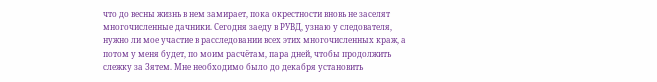что до весны жизнь в нем замирает, пока окрестности вновь не заселят многочисленные дачники. Сегодня заеду в РУВД, узнаю у следователя, нужно ли мое участие в расследовании всех этих многочисленных краж, а потом у меня будет, по моим расчётам, пара дней, чтобы продолжить слежку за Зятем. Мне необходимо было до декабря установить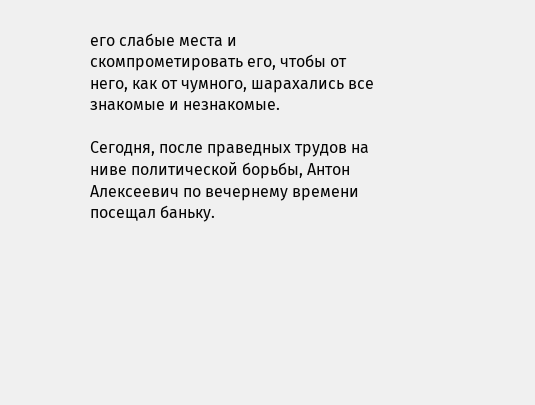его слабые места и скомпрометировать его, чтобы от него, как от чумного, шарахались все знакомые и незнакомые.

Сегодня, после праведных трудов на ниве политической борьбы, Антон Алексеевич по вечернему времени посещал баньку.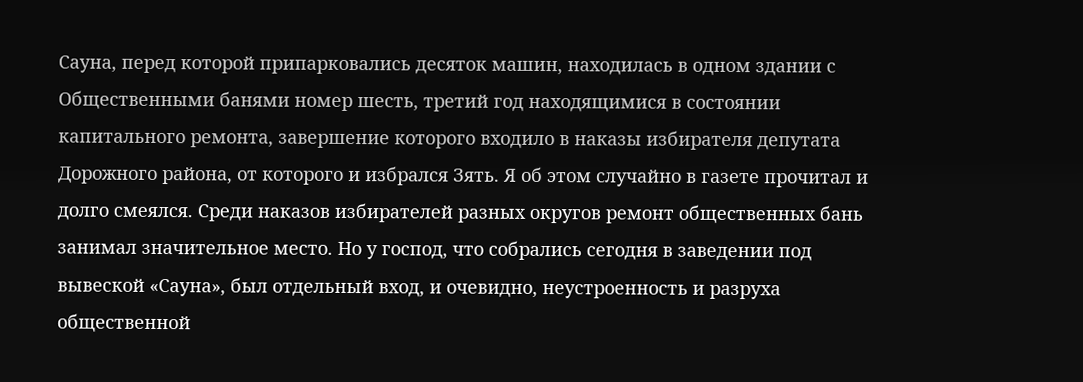Сауна, перед которой припарковались десяток машин, находилась в одном здании с Общественными банями номер шесть, третий год находящимися в состоянии капитального ремонта, завершение которого входило в наказы избирателя депутата Дорожного района, от которого и избрался Зять. Я об этом случайно в газете прочитал и долго смеялся. Среди наказов избирателей разных округов ремонт общественных бань занимал значительное место. Но у господ, что собрались сегодня в заведении под вывеской «Сауна», был отдельный вход, и очевидно, неустроенность и разруха общественной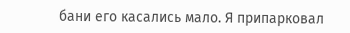бани его касались мало. Я припарковал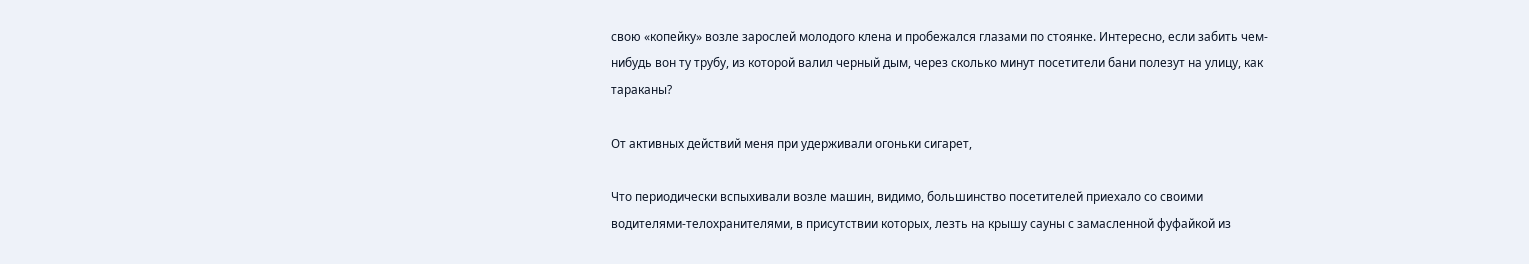свою «копейку» возле зарослей молодого клена и пробежался глазами по стоянке. Интересно, если забить чем-нибудь вон ту трубу, из которой валил черный дым, через сколько минут посетители бани полезут на улицу, как тараканы?

От активных действий меня при удерживали огоньки сигарет,

Что периодически вспыхивали возле машин, видимо, большинство посетителей приехало со своими водителями-телохранителями, в присутствии которых, лезть на крышу сауны с замасленной фуфайкой из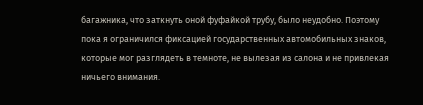багажника, что заткнуть оной фуфайкой трубу, было неудобно. Поэтому пока я ограничился фиксацией государственных автомобильных знаков, которые мог разглядеть в темноте, не вылезая из салона и не привлекая ничьего внимания.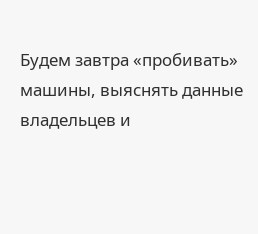Будем завтра «пробивать» машины, выяснять данные владельцев и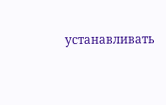устанавливать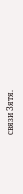связи Зятя.